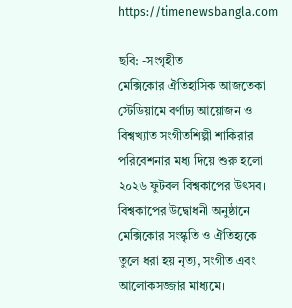https://timenewsbangla.com

ছবি: -সংগৃহীত
মেক্সিকোর ঐতিহাসিক আজতেকা স্টেডিয়ামে বর্ণাঢ্য আয়োজন ও বিশ্বখ্যাত সংগীতশিল্পী শাকিরার পরিবেশনার মধ্য দিয়ে শুরু হলো ২০২৬ ফুটবল বিশ্বকাপের উৎসব।
বিশ্বকাপের উদ্বোধনী অনুষ্ঠানে মেক্সিকোর সংস্কৃতি ও ঐতিহ্যকে তুলে ধরা হয় নৃত্য, সংগীত এবং আলোকসজ্জার মাধ্যমে।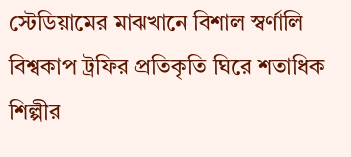স্টেডিয়ামের মাঝখানে বিশাল স্বর্ণালি বিশ্বকাপ ট্রফির প্রতিকৃতি ঘিরে শতাধিক শিল্পীর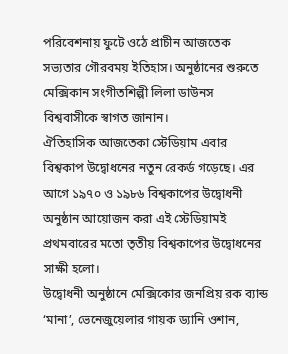পরিবেশনায় ফুটে ওঠে প্রাচীন আজতেক সভ্যতার গৌরবময় ইতিহাস। অনুষ্ঠানের শুরুতে মেক্সিকান সংগীতশিল্পী লিলা ডাউনস বিশ্ববাসীকে স্বাগত জানান।
ঐতিহাসিক আজতেকা স্টেডিয়াম এবার বিশ্বকাপ উদ্বোধনের নতুন রেকর্ড গড়েছে। এর আগে ১৯৭০ ও ১৯৮৬ বিশ্বকাপের উদ্বোধনী অনুষ্ঠান আয়োজন করা এই স্টেডিয়ামই প্রথমবারের মতো তৃতীয় বিশ্বকাপের উদ্বোধনের সাক্ষী হলো।
উদ্বোধনী অনুষ্ঠানে মেক্সিকোর জনপ্রিয় রক ব্যান্ড ‘মানা’, ভেনেজুয়েলার গায়ক ড্যানি ওশান,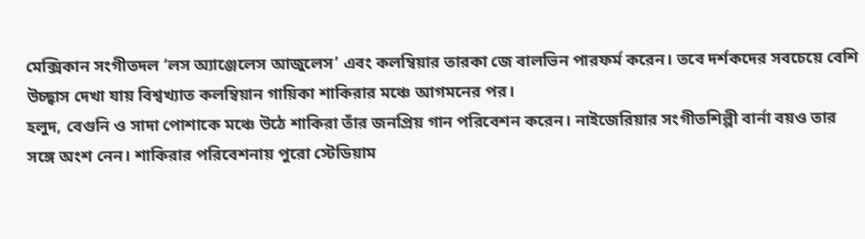মেক্সিকান সংগীতদল ‘লস অ্যাঞ্জেলেস আজুলেস’ এবং কলম্বিয়ার তারকা জে বালভিন পারফর্ম করেন। তবে দর্শকদের সবচেয়ে বেশি উচ্ছ্বাস দেখা যায় বিশ্বখ্যাত কলম্বিয়ান গায়িকা শাকিরার মঞ্চে আগমনের পর।
হলুদ, বেগুনি ও সাদা পোশাকে মঞ্চে উঠে শাকিরা তাঁর জনপ্রিয় গান পরিবেশন করেন। নাইজেরিয়ার সংগীতশিল্পী বার্না বয়ও তার সঙ্গে অংশ নেন। শাকিরার পরিবেশনায় পুরো স্টেডিয়াম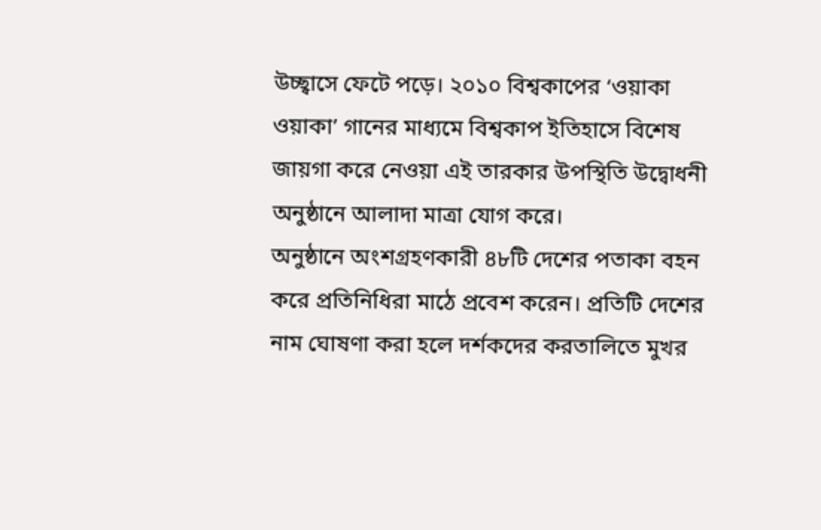উচ্ছ্বাসে ফেটে পড়ে। ২০১০ বিশ্বকাপের ‘ওয়াকা ওয়াকা’ গানের মাধ্যমে বিশ্বকাপ ইতিহাসে বিশেষ জায়গা করে নেওয়া এই তারকার উপস্থিতি উদ্বোধনী অনুষ্ঠানে আলাদা মাত্রা যোগ করে।
অনুষ্ঠানে অংশগ্রহণকারী ৪৮টি দেশের পতাকা বহন করে প্রতিনিধিরা মাঠে প্রবেশ করেন। প্রতিটি দেশের নাম ঘোষণা করা হলে দর্শকদের করতালিতে মুখর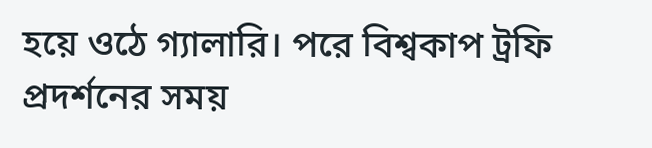হয়ে ওঠে গ্যালারি। পরে বিশ্বকাপ ট্রফি প্রদর্শনের সময়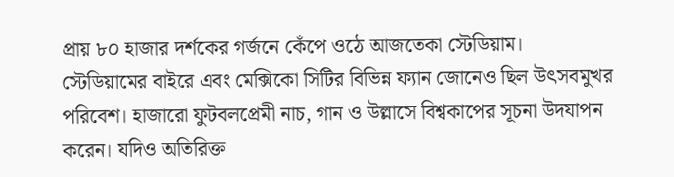প্রায় ৮০ হাজার দর্শকের গর্জনে কেঁপে ওঠে আজতেকা স্টেডিয়াম।
স্টেডিয়ামের বাইরে এবং মেক্সিকো সিটির বিভিন্ন ফ্যান জোনেও ছিল উৎসবমুখর পরিবেশ। হাজারো ফুটবলপ্রেমী নাচ, গান ও উল্লাসে বিশ্বকাপের সূচনা উদযাপন করেন। যদিও অতিরিক্ত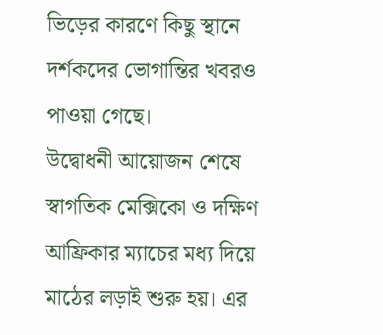ভিড়ের কারণে কিছু স্থানে দর্শকদের ভোগান্তির খবরও পাওয়া গেছে।
উদ্বোধনী আয়োজন শেষে স্বাগতিক মেক্সিকো ও দক্ষিণ আফ্রিকার ম্যাচের মধ্য দিয়ে মাঠের লড়াই শুরু হয়। এর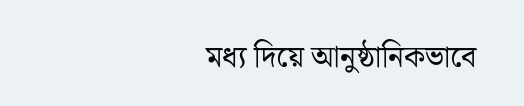মধ্য দিয়ে আনুষ্ঠানিকভাবে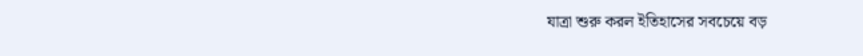যাত্রা শুরু করল ইতিহাসের সবচেয়ে বড়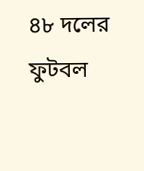৪৮ দলের ফুটবল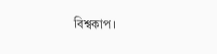বিশ্বকাপ।